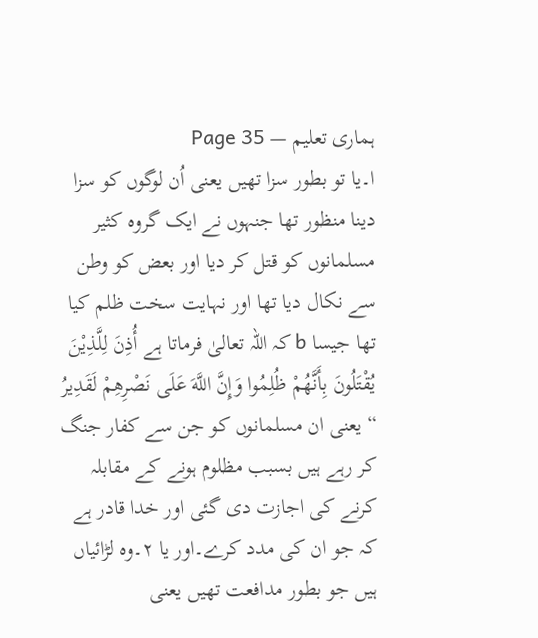ہماری تعلیم — Page 35
ا۔یا تو بطور سزا تھیں یعنی اُن لوگوں کو سزا دینا منظور تھا جنہوں نے ایک گروہ کثیر مسلمانوں کو قتل کر دیا اور بعض کو وطن سے نکال دیا تھا اور نہایت سخت ظلم کیا تھا جیسا b کہ اللہ تعالیٰ فرماتا ہے أُذِنَ لِلَّذِيْنَ يُقْتَلُونَ بِأَنَّهُمْ ظُلِمُوا وَإِنَّ اللَّهَ عَلَى نَصْرِهِمْ لَقَدِيرُ “ یعنی ان مسلمانوں کو جن سے کفار جنگ کر رہے ہیں بسبب مظلوم ہونے کے مقابلہ کرنے کی اجازت دی گئی اور خدا قادر ہے کہ جو ان کی مدد کرے۔اور یا ۲۔وہ لڑائیاں ہیں جو بطور مدافعت تھیں یعنی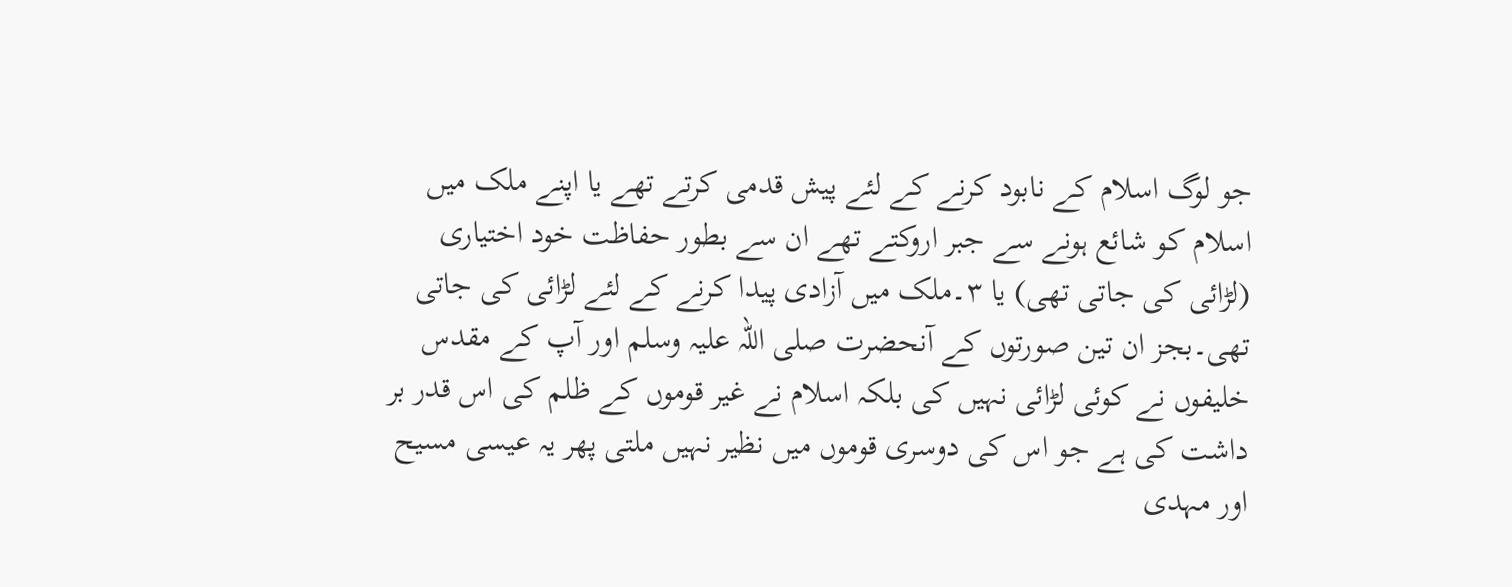جو لوگ اسلام کے نابود کرنے کے لئے پیش قدمی کرتے تھے یا اپنے ملک میں اسلام کو شائع ہونے سے جبر اروکتے تھے ان سے بطور حفاظت خود اختیاری (لڑائی کی جاتی تھی) یا ۳۔ملک میں آزادی پیدا کرنے کے لئے لڑائی کی جاتی تھی۔بجز ان تین صورتوں کے آنحضرت صلی اللہ علیہ وسلم اور آپ کے مقدس خلیفوں نے کوئی لڑائی نہیں کی بلکہ اسلام نے غیر قوموں کے ظلم کی اس قدر بر داشت کی ہے جو اس کی دوسری قوموں میں نظیر نہیں ملتی پھر یہ عیسی مسیح اور مہدی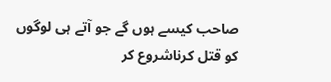صاحب کیسے ہوں گے جو آتے ہی لوگوں کو قتل کرناشروع کر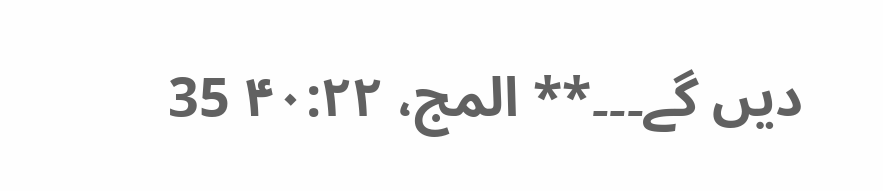دیں گے۔۔۔** المج، ۴۰:۲۲ 35